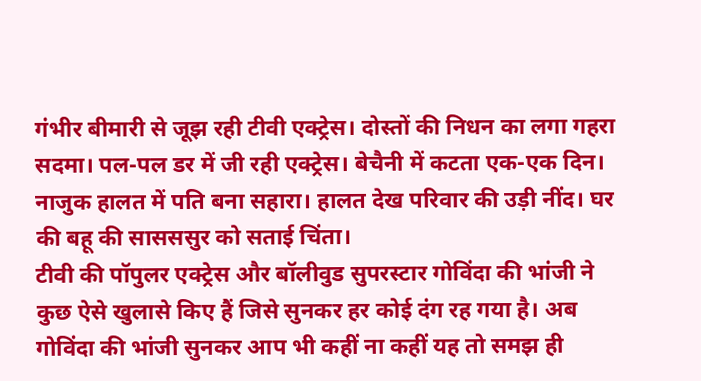गंभीर बीमारी से जूझ रही टीवी एक्ट्रेस। दोस्तों की निधन का लगा गहरा सदमा। पल-पल डर में जी रही एक्ट्रेस। बेचैनी में कटता एक-एक दिन। नाजुक हालत में पति बना सहारा। हालत देख परिवार की उड़ी नींद। घर की बहू की सासससुर को सताई चिंता।
टीवी की पॉपुलर एक्ट्रेस और बॉलीवुड सुपरस्टार गोविंदा की भांजी ने कुछ ऐसे खुलासे किए हैं जिसे सुनकर हर कोई दंग रह गया है। अब गोविंदा की भांजी सुनकर आप भी कहीं ना कहीं यह तो समझ ही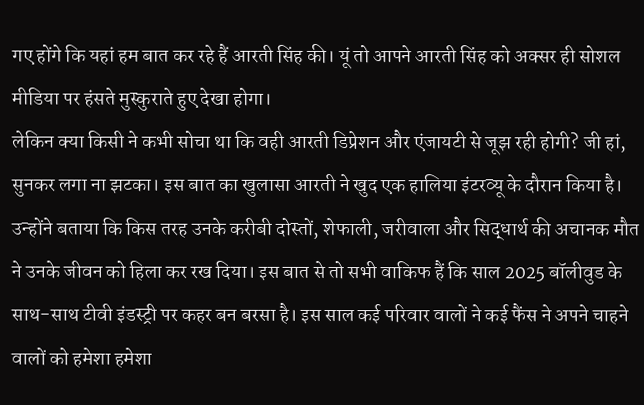गए होंगे कि यहां हम बात कर रहे हैं आरती सिंह की। यूं तो आपने आरती सिंह को अक्सर ही सोशल मीडिया पर हंसते मुस्कुराते हुए देखा होगा।
लेकिन क्या किसी ने कभी सोचा था कि वही आरती डिप्रेशन और एंजायटी से जूझ रही होगी? जी हां, सुनकर लगा ना झटका। इस बात का खुलासा आरती ने खुद एक हालिया इंटरव्यू के दौरान किया है। उन्होंने बताया कि किस तरह उनके करीबी दोस्तों, शेफाली, जरीवाला और सिद्धार्थ की अचानक मौत ने उनके जीवन को हिला कर रख दिया। इस बात से तो सभी वाकिफ हैं कि साल 2025 बॉलीवुड के साथ-साथ टीवी इंडस्ट्री पर कहर बन बरसा है। इस साल कई परिवार वालों ने कई फैंस ने अपने चाहने वालों को हमेशा हमेशा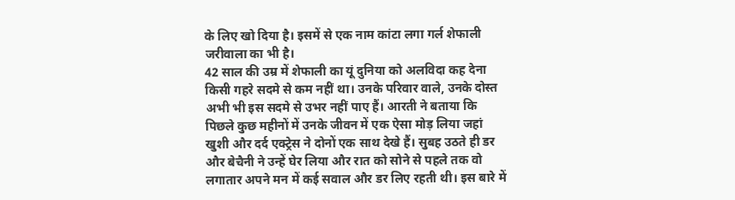के लिए खो दिया है। इसमें से एक नाम कांटा लगा गर्ल शेफाली जरीवाला का भी है।
42 साल की उम्र में शेफाली का यूं दुनिया को अलविदा कह देना किसी गहरे सदमे से कम नहीं था। उनके परिवार वाले, उनके दोस्त अभी भी इस सदमे से उभर नहीं पाए हैं। आरती ने बताया कि पिछले कुछ महीनों में उनके जीवन में एक ऐसा मोड़ लिया जहां खुशी और दर्द एक्ट्रेस ने दोनों एक साथ देखे हैं। सुबह उठते ही डर और बेचैनी ने उन्हें घेर लिया और रात को सोने से पहले तक वो लगातार अपने मन में कई सवाल और डर लिए रहती थी। इस बारे में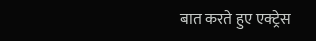बात करते हुए एक्ट्रेस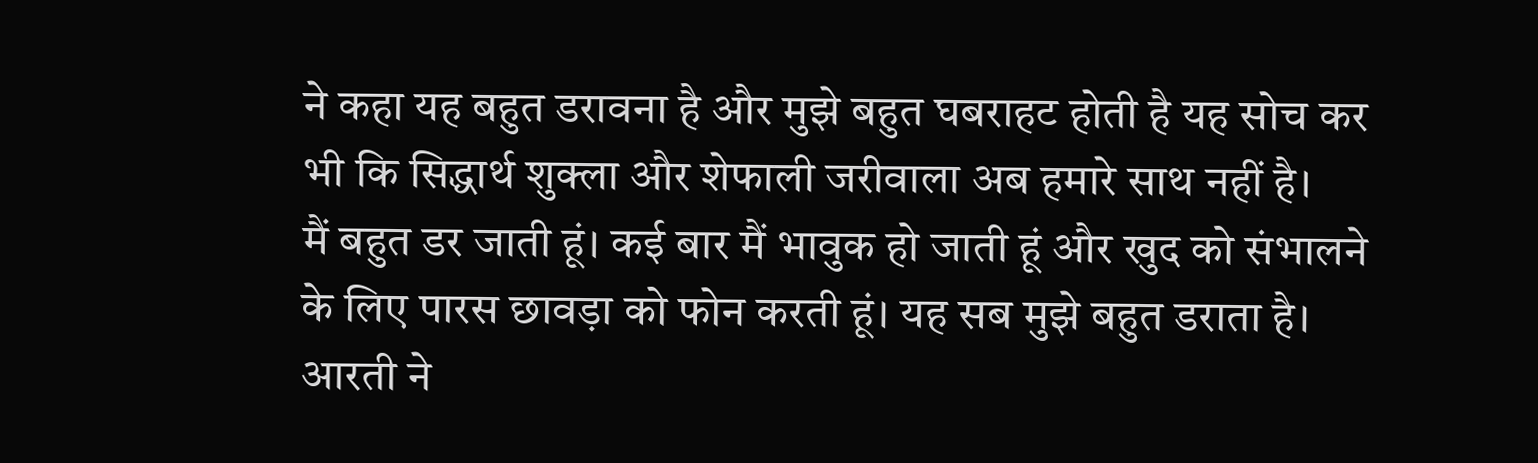ने कहा यह बहुत डरावना है और मुझे बहुत घबराहट होती है यह सोच कर भी कि सिद्धार्थ शुक्ला और शेफाली जरीवाला अब हमारे साथ नहीं है।
मैं बहुत डर जाती हूं। कई बार मैं भावुक हो जाती हूं और खुद को संभालने के लिए पारस छावड़ा को फोन करती हूं। यह सब मुझे बहुत डराता है। आरती ने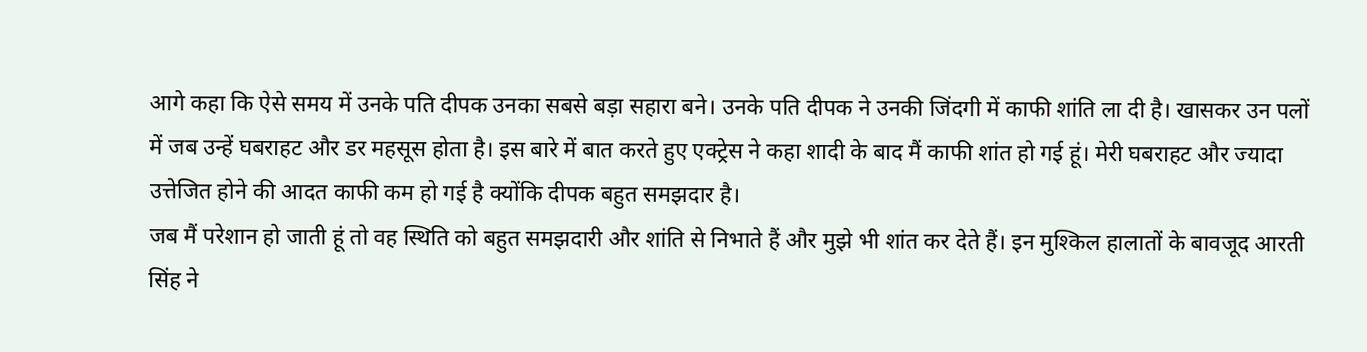आगे कहा कि ऐसे समय में उनके पति दीपक उनका सबसे बड़ा सहारा बने। उनके पति दीपक ने उनकी जिंदगी में काफी शांति ला दी है। खासकर उन पलों में जब उन्हें घबराहट और डर महसूस होता है। इस बारे में बात करते हुए एक्ट्रेस ने कहा शादी के बाद मैं काफी शांत हो गई हूं। मेरी घबराहट और ज्यादा उत्तेजित होने की आदत काफी कम हो गई है क्योंकि दीपक बहुत समझदार है।
जब मैं परेशान हो जाती हूं तो वह स्थिति को बहुत समझदारी और शांति से निभाते हैं और मुझे भी शांत कर देते हैं। इन मुश्किल हालातों के बावजूद आरती सिंह ने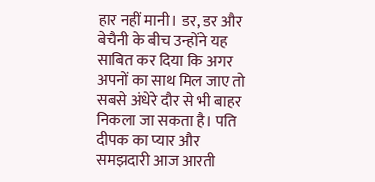हार नहीं मानी। डर, डर और बेचैनी के बीच उन्होंने यह साबित कर दिया कि अगर अपनों का साथ मिल जाए तो सबसे अंधेरे दौर से भी बाहर निकला जा सकता है। पति दीपक का प्यार और समझदारी आज आरती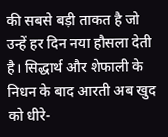की सबसे बड़ी ताकत है जो उन्हें हर दिन नया हौसला देती है। सिद्धार्थ और शेफाली के निधन के बाद आरती अब खुद को धीरे-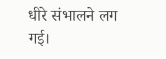धीरे संभालने लग गई।